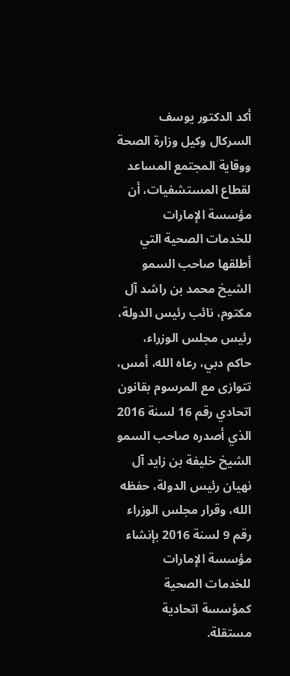أكد الدكتور يوسف السركال وكيل وزارة الصحة ووقاية المجتمع المساعد لقطاع المستشفيات، أن مؤسسة الإمارات للخدمات الصحية التي أطلقها صاحب السمو الشيخ محمد بن راشد آل مكتوم، نائب رئيس الدولة، رئيس مجلس الوزراء، حاكم دبي، رعاه الله، أمس، تتوازى مع المرسوم بقانون اتحادي رقم 16 لسنة 2016 الذي أصدره صاحب السمو الشيخ خليفة بن زايد آل نهيان رئيس الدولة، حفظه الله، وقرار مجلس الوزراء رقم 9 لسنة 2016 بإنشاء مؤسسة الإمارات للخدمات الصحية كمؤسسة اتحادية مستقلة.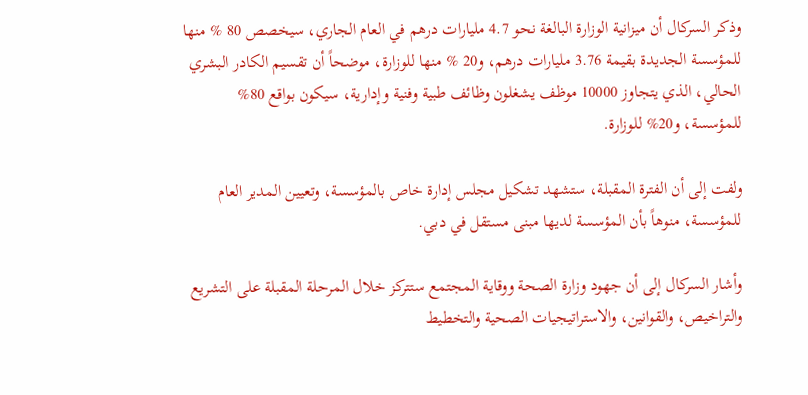وذكر السركال أن ميزانية الوزارة البالغة نحو 4.7 مليارات درهم في العام الجاري، سيخصص 80 % منها للمؤسسة الجديدة بقيمة 3.76 مليارات درهم، و20 % منها للوزارة، موضحاً أن تقسيم الكادر البشري الحالي، الذي يتجاوز 10000 موظف يشغلون وظائف طبية وفنية وإدارية، سيكون بواقع 80% للمؤسسة، و20% للوزارة.

ولفت إلى أن الفترة المقبلة، ستشهد تشكيل مجلس إدارة خاص بالمؤسسة، وتعيين المدير العام للمؤسسة، منوهاً بأن المؤسسة لديها مبنى مستقل في دبي.

وأشار السركال إلى أن جهود وزارة الصحة ووقاية المجتمع ستتركز خلال المرحلة المقبلة على التشريع والتراخيص، والقوانين، والاستراتيجيات الصحية والتخطيط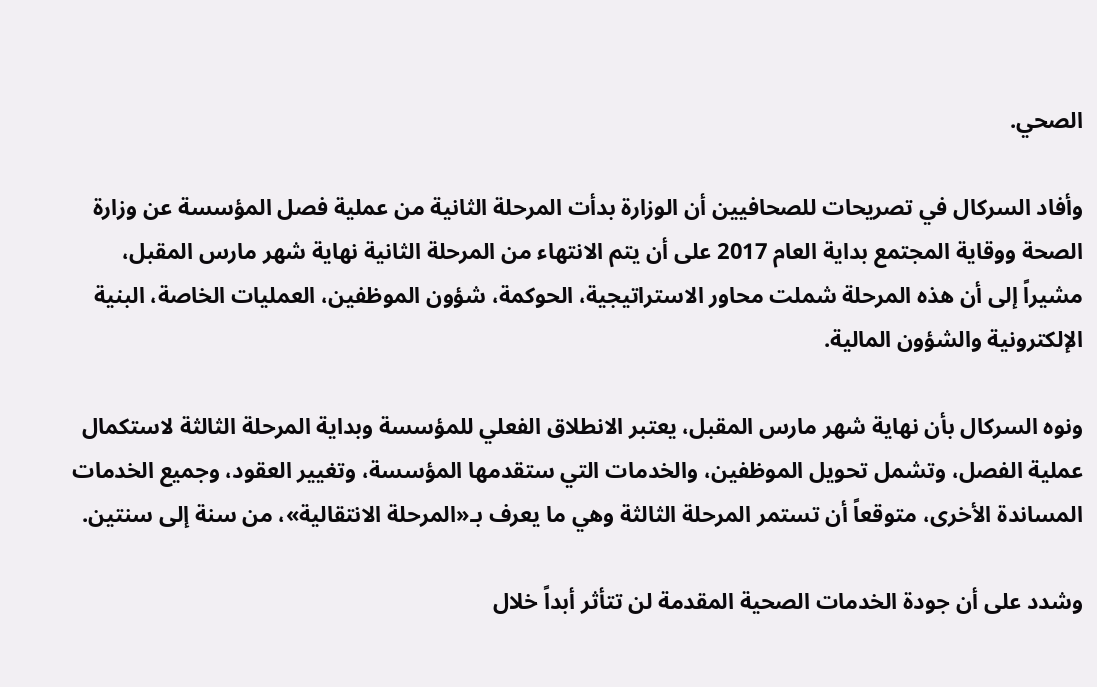الصحي.

وأفاد السركال في تصريحات للصحافيين أن الوزارة بدأت المرحلة الثانية من عملية فصل المؤسسة عن وزارة الصحة ووقاية المجتمع بداية العام 2017 على أن يتم الانتهاء من المرحلة الثانية نهاية شهر مارس المقبل، مشيراً إلى أن هذه المرحلة شملت محاور الاستراتيجية، الحوكمة، شؤون الموظفين، العمليات الخاصة، البنية الإلكترونية والشؤون المالية.

ونوه السركال بأن نهاية شهر مارس المقبل، يعتبر الانطلاق الفعلي للمؤسسة وبداية المرحلة الثالثة لاستكمال عملية الفصل، وتشمل تحويل الموظفين، والخدمات التي ستقدمها المؤسسة، وتغيير العقود، وجميع الخدمات المساندة الأخرى، متوقعاً أن تستمر المرحلة الثالثة وهي ما يعرف بـ«المرحلة الانتقالية»، من سنة إلى سنتين.

وشدد على أن جودة الخدمات الصحية المقدمة لن تتأثر أبداً خلال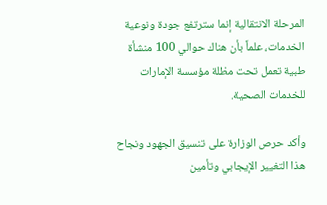المرحلة الانتقالية إنما سترتفع جودة ونوعية الخدمات، علماً بأن هناك حوالي 100 منشأة طبية تعمل تحت مظلة مؤسسة الإمارات للخدمات الصحية.

وأكد حرص الوزارة على تنسيق الجهود ونجاح هذا التغيير الإيجابي وتأمين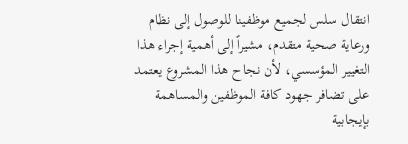انتقال سلس لجميع موظفينا للوصول إلى نظام ورعاية صحية متقدم، مشيراً إلى أهمية إجراء هذا التغيير المؤسسي، لأن نجاح هذا المشروع يعتمد على تضافر جهود كافة الموظفين والمساهمة بإيجابية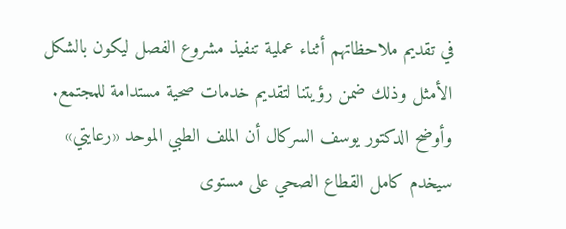في تقديم ملاحظاتهم أثناء عملية تنفيذ مشروع الفصل ليكون بالشكل الأمثل وذلك ضمن رؤيتنا لتقديم خدمات صحية مستدامة للمجتمع. وأوضح الدكتور يوسف السركال أن الملف الطبي الموحد «رعايتي» سيخدم كامل القطاع الصحي على مستوى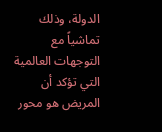الدولة، وذلك تماشياً مع التوجهات العالمية التي تؤكد أن المريض هو محور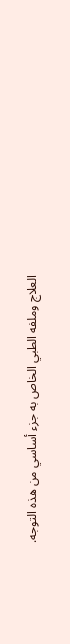العلاج وملفه الطبي الخاص به جزء أساسي من هذه التوجه.